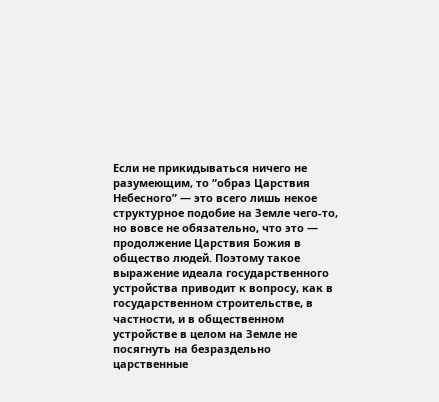Если не прикидываться ничего не разумеющим, то “образ Царствия Небесного” — это всего лишь некое структурное подобие на Земле чего-то, но вовсе не обязательно, что это — продолжение Царствия Божия в общество людей. Поэтому такое выражение идеала государственного устройства приводит к вопросу, как в государственном строительстве, в частности, и в общественном устройстве в целом на Земле не посягнуть на безраздельно царственные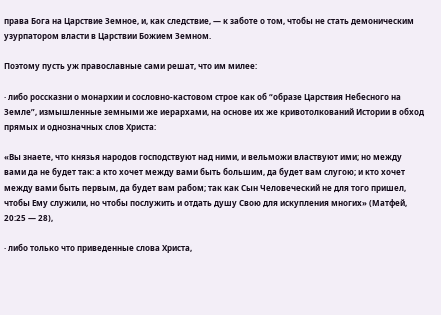права Бога на Царствие Земное, и, как следствие, — к заботе о том, чтобы не стать демоническим узурпатором власти в Царствии Божием Земном.

Поэтому пусть уж православные сами решат, что им милее:

· либо россказни о монархии и сословно-кастовом строе как об “образе Царствия Небесного на Земле”, измышленные земными же иерархами, на основе их же кривотолкований Истории в обход прямых и однозначных слов Христа:

«Вы знаете, что князья народов господствуют над ними, и вельможи властвуют ими; но между вами да не будет так: а кто хочет между вами быть большим, да будет вам слугою; и кто хочет между вами быть первым, да будет вам рабом; так как Сын Человеческий не для того пришел, чтобы Ему служили, но чтобы послужить и отдать душу Свою для искупления многих» (Матфей, 20:25 — 28),

· либо только что приведенные слова Христа,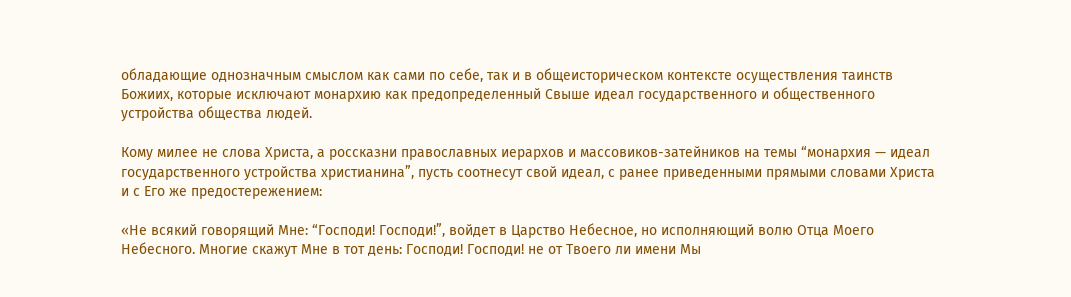обладающие однозначным смыслом как сами по себе, так и в общеисторическом контексте осуществления таинств Божиих, которые исключают монархию как предопределенный Свыше идеал государственного и общественного устройства общества людей.

Кому милее не слова Христа, а россказни православных иерархов и массовиков-затейников на темы “монархия — идеал государственного устройства христианина”, пусть соотнесут свой идеал, с ранее приведенными прямыми словами Христа и с Его же предостережением:

«Не всякий говорящий Мне: “Господи! Господи!”, войдет в Царство Небесное, но исполняющий волю Отца Моего Небесного. Многие скажут Мне в тот день: Господи! Господи! не от Твоего ли имени Мы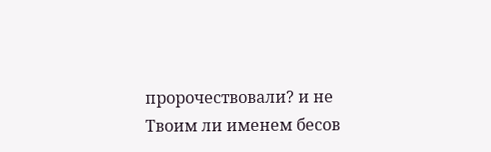пророчествовали? и не Твоим ли именем бесов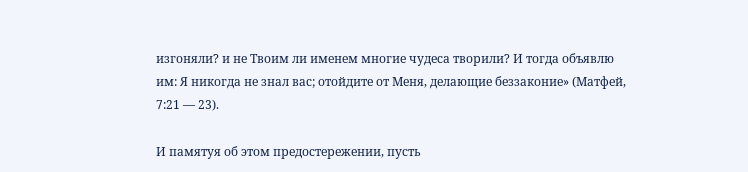изгоняли? и не Твоим ли именем многие чудеса творили? И тогда объявлю им: Я никогда не знал вас; отойдите от Меня, делающие беззаконие» (Матфей, 7:21 — 23).

И памятуя об этом предостережении, пусть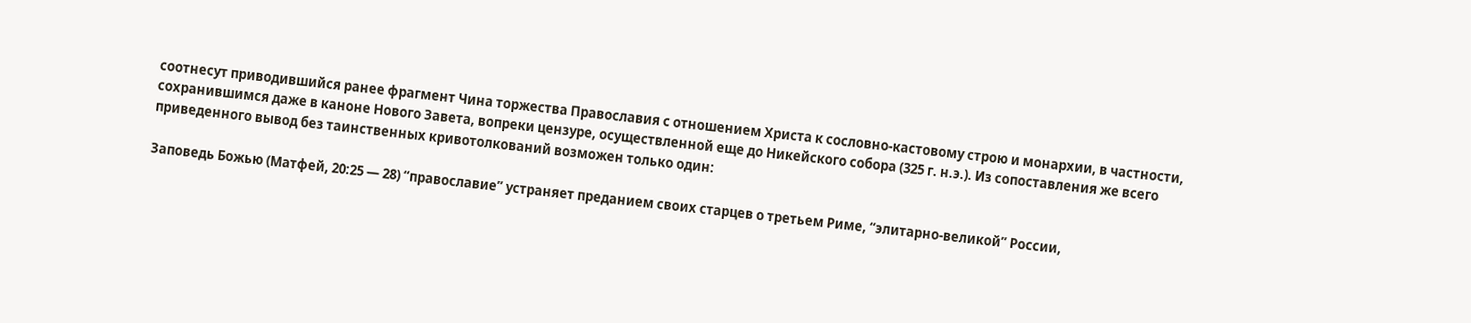соотнесут приводившийся ранее фрагмент Чина торжества Православия с отношением Христа к сословно-кастовому строю и монархии, в частности, сохранившимся даже в каноне Нового Завета, вопреки цензуре, осуществленной еще до Никейского собора (325 г. н.э.). Из сопоставления же всего приведенного вывод без таинственных кривотолкований возможен только один:

Заповедь Божью (Матфей, 20:25 — 28) “православие” устраняет преданием своих старцев о третьем Риме, “элитарно-великой” России,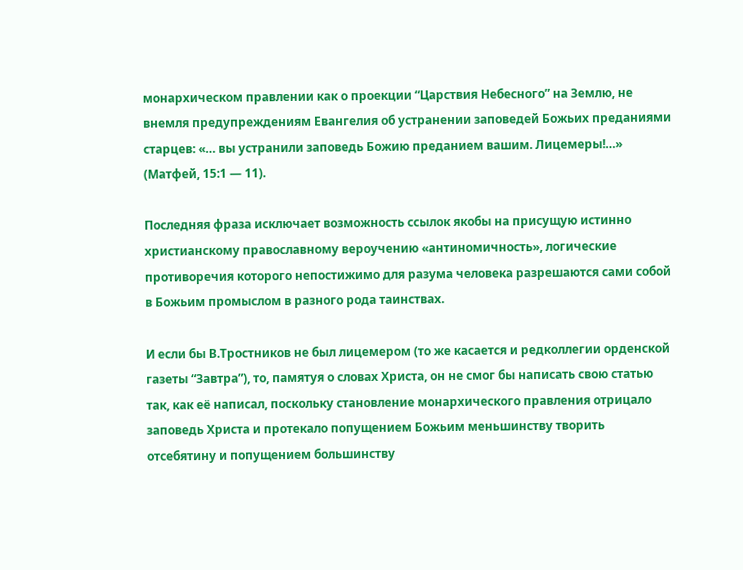монархическом правлении как о проекции “Царствия Небесного” на Землю, не внемля предупреждениям Евангелия об устранении заповедей Божьих преданиями старцев: «… вы устранили заповедь Божию преданием вашим. Лицемеры!…» (Матфей, 15:1 — 11).

Последняя фраза исключает возможность ссылок якобы на присущую истинно христианскому православному вероучению «антиномичность», логические противоречия которого непостижимо для разума человека разрешаются сами собой в Божьим промыслом в разного рода таинствах.

И если бы В.Тростников не был лицемером (то же касается и редколлегии орденской газеты “Завтра”), то, памятуя о словах Христа, он не смог бы написать свою статью так, как её написал, поскольку становление монархического правления отрицало заповедь Христа и протекало попущением Божьим меньшинству творить отсебятину и попущением большинству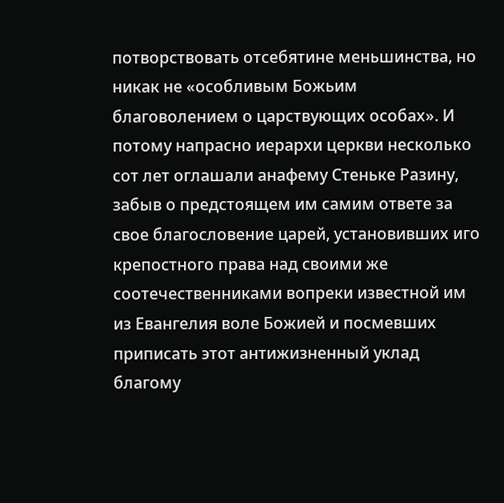потворствовать отсебятине меньшинства, но никак не «особливым Божьим благоволением о царствующих особах». И потому напрасно иерархи церкви несколько сот лет оглашали анафему Стеньке Разину, забыв о предстоящем им самим ответе за свое благословение царей, установивших иго крепостного права над своими же соотечественниками вопреки известной им из Евангелия воле Божией и посмевших приписать этот антижизненный уклад благому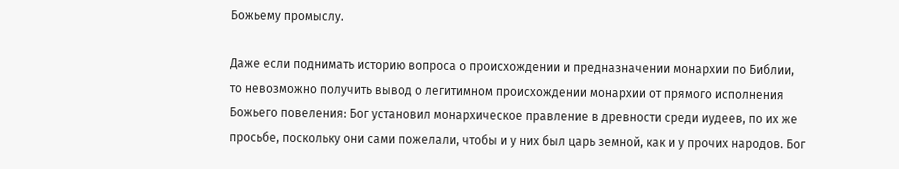Божьему промыслу.

Даже если поднимать историю вопроса о происхождении и предназначении монархии по Библии, то невозможно получить вывод о легитимном происхождении монархии от прямого исполнения Божьего повеления: Бог установил монархическое правление в древности среди иудеев, по их же просьбе, поскольку они сами пожелали, чтобы и у них был царь земной, как и у прочих народов. Бог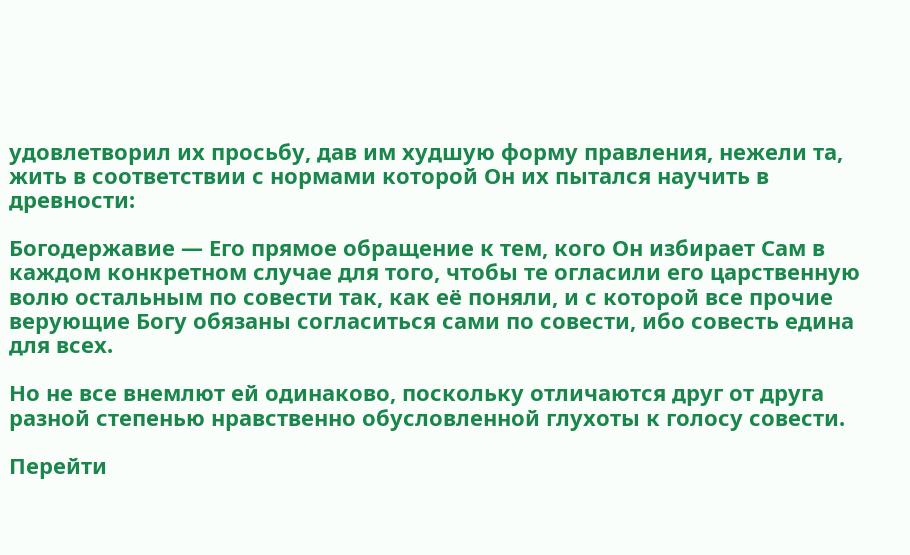удовлетворил их просьбу, дав им худшую форму правления, нежели та, жить в соответствии с нормами которой Он их пытался научить в древности:

Богодержавие — Его прямое обращение к тем, кого Он избирает Сам в каждом конкретном случае для того, чтобы те огласили его царственную волю остальным по совести так, как её поняли, и с которой все прочие верующие Богу обязаны согласиться сами по совести, ибо совесть едина для всех.

Но не все внемлют ей одинаково, поскольку отличаются друг от друга разной степенью нравственно обусловленной глухоты к голосу совести.

Перейти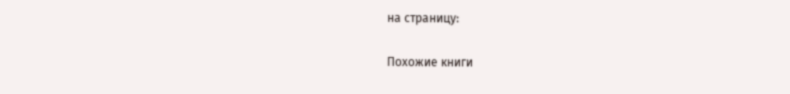на страницу:

Похожие книги